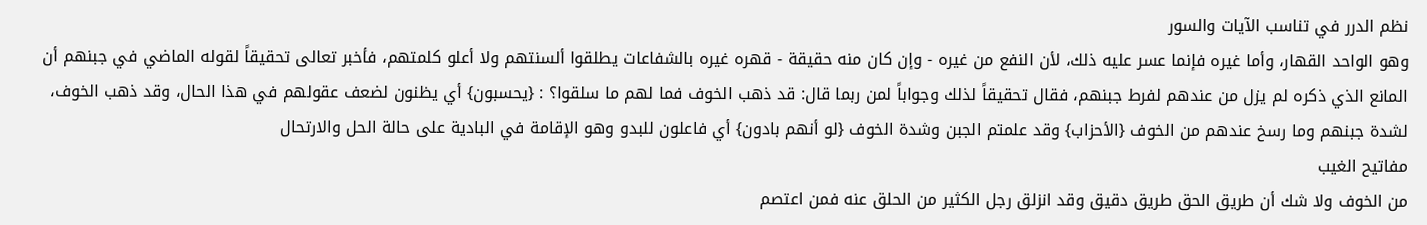نظم الدرر في تناسب الآيات والسور
وهو الواحد القهار، وأما غيره فإنما عسر عليه ذلك، لأن النفع من غيره - وإن كان منه حقيقة - قهره غيره بالشفاعات يطلقوا ألسنتهم ولا أعلو كلمتهم، فأخبر تعالى تحقيقاً لقوله الماضي في جبنهم أن المانع الذي ذكره لم يزل من عندهم لفرط جبنهم، فقال تحقيقاً لذلك وجواباً لمن ربما قال: قد ذهب الخوف فما لهم ما سلقوا؟ : {يحسبون} أي يظنون لضعف عقولهم في هذا الحال، وقد ذهب الخوف، لشدة جبنهم وما رسخ عندهم من الخوف {الأحزاب} وقد علمتم الجبن وشدة الخوف {لو أنهم بادون} أي فاعلون للبدو وهو الإقامة في البادية على حالة الحل والارتحال
مفاتيح الغيب
من الخوف ولا شك أن طريق الحق طريق دقيق وقد انزلق رجل الكثير من الحلق عنه فمن اعتصم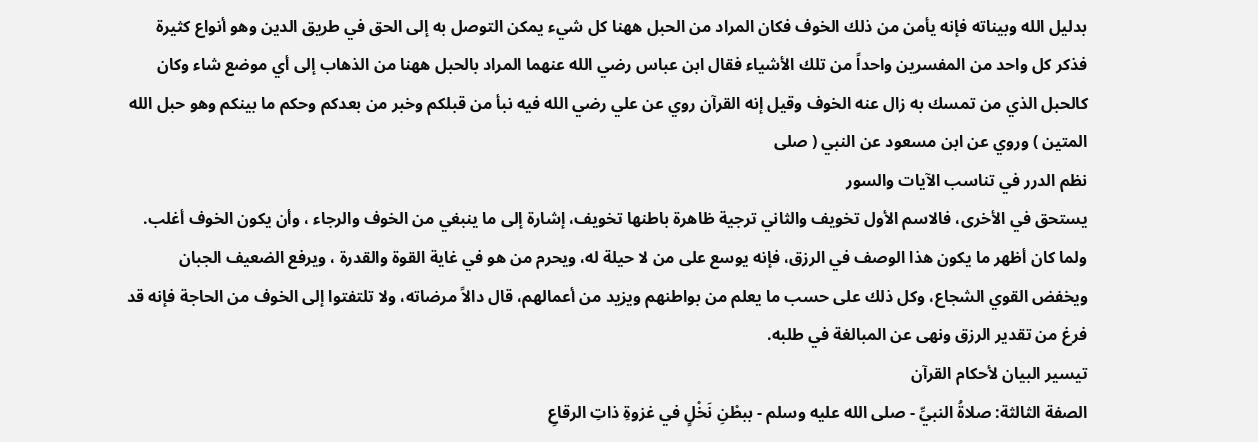بدليل الله وبيناته فإنه يأمن من ذلك الخوف فكان المراد من الحبل ههنا كل شيء يمكن التوصل به إلى الحق في طريق الدين وهو أنواع كثيرة فذكر كل واحد من المفسرين واحداً من تلك الأشياء فقال ابن عباس رضي الله عنهما المراد بالحبل ههنا من الذهاب إلى أي موضع شاء وكان كالحبل الذي من تمسك به زال عنه الخوف وقيل إنه القرآن روي عن علي رضي الله فيه نبأ من قبلكم وخبر من بعدكم وحكم ما بينكم وهو حبل الله المتين ) وروي عن ابن مسعود عن النبي ( صلى
نظم الدرر في تناسب الآيات والسور
يستحق في الأخرى، فالاسم الأول تخويف والثاني ترجية ظاهرة باطنها تخويف، إشارة إلى ما ينبغي من الخوف والرجاء ، وأن يكون الخوف أغلب. ولما كان أظهر ما يكون هذا الوصف في الرزق، فإنه يوسع على من لا حيلة له، ويحرم من هو في غاية القوة والقدرة ، ويرفع الضعيف الجبان ويخفض القوي الشجاع، وكل ذلك على حسب ما يعلم من بواطنهم ويزيد من أعمالهم، قال دالاً مرضاته، ولا تلتفتوا إلى الخوف من الحاجة فإنه قد فرغ من تقدير الرزق ونهى عن المبالغة في طلبه.
تيسير البيان لأحكام القرآن
الصفة الثالثة: صلاةُ النبيِّ - صلى الله عليه وسلم - ببطْنِ نَخْلٍ في غزوةِ ذاتِ الرقاعِ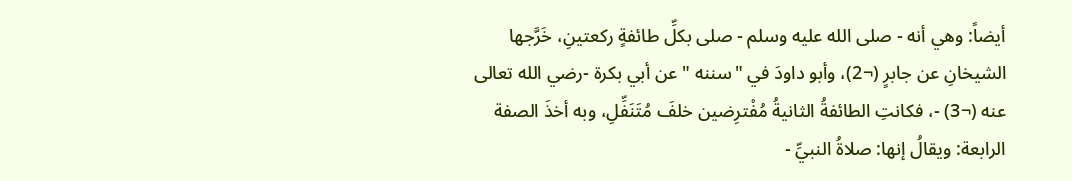أيضاً: وهي أنه - صلى الله عليه وسلم - صلى بكلِّ طائفةٍ ركعتينِ، خَرَّجها الشيخانِ عن جابرٍ (¬2)، وأبو داودَ في "سننه " عن أبي بكرة -رضي الله تعالى عنه (¬3) -، فكانتِ الطائفةُ الثانيةُ مُفْترِضين خلفَ مُتَنَفِّلِ، وبه أخذَ الصفة الرابعة: ويقالُ إنها: صلاةُ النبيِّ -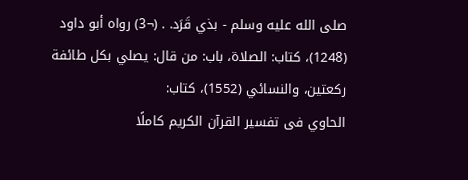صلى الله عليه وسلم - بذي قَرَد. . (¬3) رواه أبو داود (1248)، كتاب: الصلاة، باب: من قال: يصلي بكل طائفة ركعتين، والنسائي (1552)، كتاب:
الحاوي فى تفسير القرآن الكريم كاملًا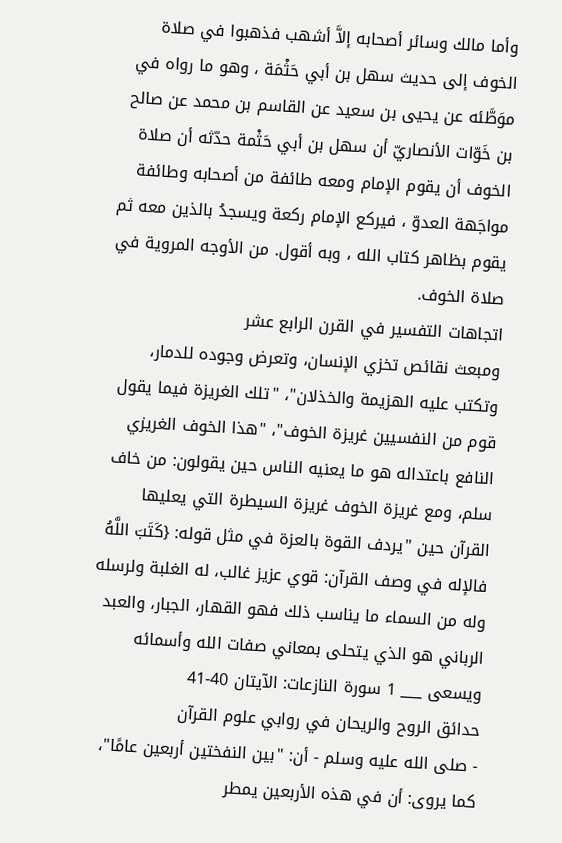وأما مالك وسائر أصحابه إلاَّ أشهب فذهبوا في صلاة الخوف إلى حديث سهل بن أبي حَثْمَة ، وهو ما رواه في موَطَّئه عن يحيى بن سعيد عن القاسم بن محمد عن صالح بن خَوّات الأنصاريّ أن سهل بن أبي حَثْمة حدّثه أن صلاة الخوف أن يقوم الإمام ومعه طائفة من أصحابه وطائفة مواجَهة العدوّ ، فيركع الإمام ركعة ويسجدُ بالذين معه ثم يقوم بظاهر كتاب الله ، وبه أقول. من الأوجه المروية في صلاة الخوف.
اتجاهات التفسير في القرن الرابع عشر
ومبعث نقائص تخزي الإنسان، وتعرض وجوده للدمار، وتكتب عليه الهزيمة والخذلان"، "تلك الغريزة فيما يقول قوم من النفسيين غريزة الخوف"، "هذا الخوف الغريزي النافع باعتداله هو ما يعنيه الناس حين يقولون: من خاف سلم، ومع غريزة الخوف غريزة السيطرة التي يعليها القرآن حين "يردف القوة بالعزة في مثل قوله: {كَتَبَ اللَّهُ فالإله في وصف القرآن: قوي عزيز غالب، له الغلبة ولرسله وله من السماء ما يناسب ذلك فهو القهار، الجبار، والعبد الرباني هو الذي يتحلى بمعاني صفات الله وأسمائه ويسعى ___ 1 سورة النازعات: الآيتان 40-41
حدائق الروح والريحان في روابي علوم القرآن
- صلى الله عليه وسلم - أن: "بين النفختين أربعين عامًا"، كما يروى: أن في هذه الأربعين يمطر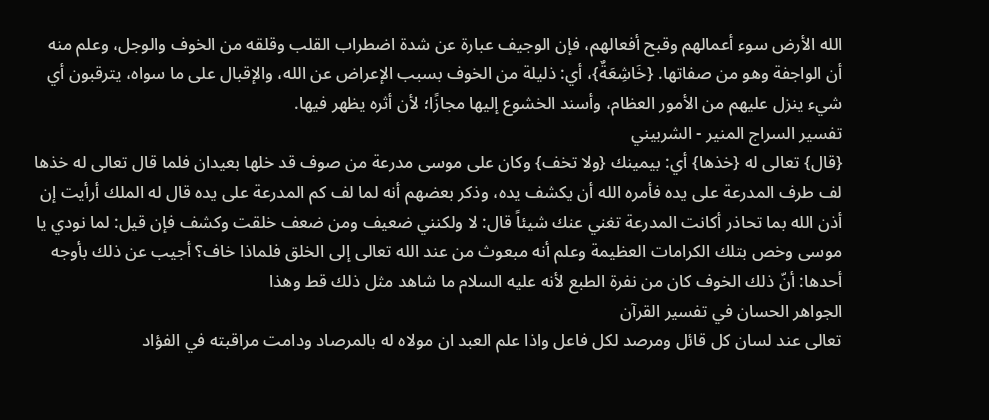الله الأرض سوء أعمالهم وقبح أفعالهم، فإن الوجيف عبارة عن شدة اضطراب القلب وقلقه من الخوف والوجل، وعلم منه أن الواجفة وهو من صفاتها. {خَاشِعَةٌ}، أي: ذليلة من الخوف بسبب الإعراض عن الله، والإقبال على ما سواه، يترقبون أي شيء ينزل عليهم من الأمور العظام، وأسند الخشوع إليها مجازًا؛ لأن أثره يظهر فيها.
تفسير السراج المنير - الشربيني
{قال} تعالى له {خذها} أي: بيمينك {ولا تخف} وكان على موسى مدرعة من صوف قد خلها بعيدان فلما قال تعالى له خذها لف طرف المدرعة على يده فأمره الله أن يكشف يده، وذكر بعضهم أنه لما لف كم المدرعة على يده قال له الملك أرأيت إن أذن الله بما تحاذر أكانت المدرعة تغني عنك شيئاً قال: لا ولكنني ضعيف ومن ضعف خلقت وكشف فإن قيل: لما نودي يا موسى وخص بتلك الكرامات العظيمة وعلم أنه مبعوث من عند الله تعالى إلى الخلق فلماذا خاف؟ أجيب عن ذلك بأوجه أحدها: أنّ ذلك الخوف كان من نفرة الطبع لأنه عليه السلام ما شاهد مثل ذلك قط وهذا
الجواهر الحسان في تفسير القرآن
تعالى عند لسان كل قائل ومرصد لكل فاعل واذا علم العبد ان مولاه له بالمرصاد ودامت مراقبته في الفؤاد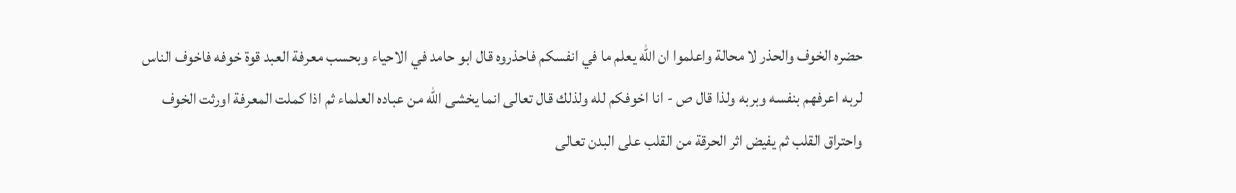حضره الخوف والحذر لا محالة واعلموا ان الله يعلم ما في انفسكم فاحذروه قال ابو حامد في الاحياء وبحسب معرفة العبد قوة خوفه فاخوف الناس لربه اعرفهم بنفسه وبربه ولذا قال ص - انا اخوفكم لله ولذلك قال تعالى انما يخشى الله من عباده العلماء ثم اذا كملت المعرفة اورثت الخوف واحتراق القلب ثم يفيض اثر الحرقة من القلب على البدن تعالى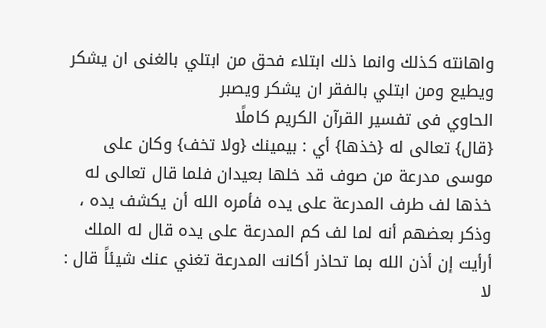واهانته كذلك وانما ذلك ابتلاء فحق من ابتلي بالغنى ان يشكر ويطيع ومن ابتلي بالفقر ان يشكر ويصبر
الحاوي فى تفسير القرآن الكريم كاملًا
{قال} تعالى له {خذها} أي : بيمينك {ولا تخف} وكان على موسى مدرعة من صوف قد خلها بعيدان فلما قال تعالى له خذها لف طرف المدرعة على يده فأمره الله أن يكشف يده ، وذكر بعضهم أنه لما لف كم المدرعة على يده قال له الملك أرأيت إن أذن الله بما تحاذر أكانت المدرعة تغني عنك شيئاً قال : لا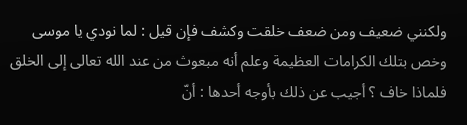ولكنني ضعيف ومن ضعف خلقت وكشف فإن قيل : لما نودي يا موسى وخص بتلك الكرامات العظيمة وعلم أنه مبعوث من عند الله تعالى إلى الخلق فلماذا خاف ؟ أجيب عن ذلك بأوجه أحدها : أنّ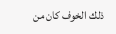ذلك الخوف كان من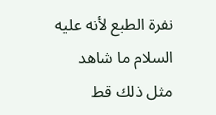نفرة الطبع لأنه عليه السلام ما شاهد مثل ذلك قط